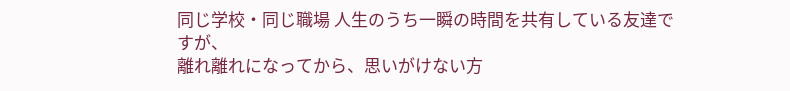同じ学校・同じ職場 人生のうち一瞬の時間を共有している友達ですが、
離れ離れになってから、思いがけない方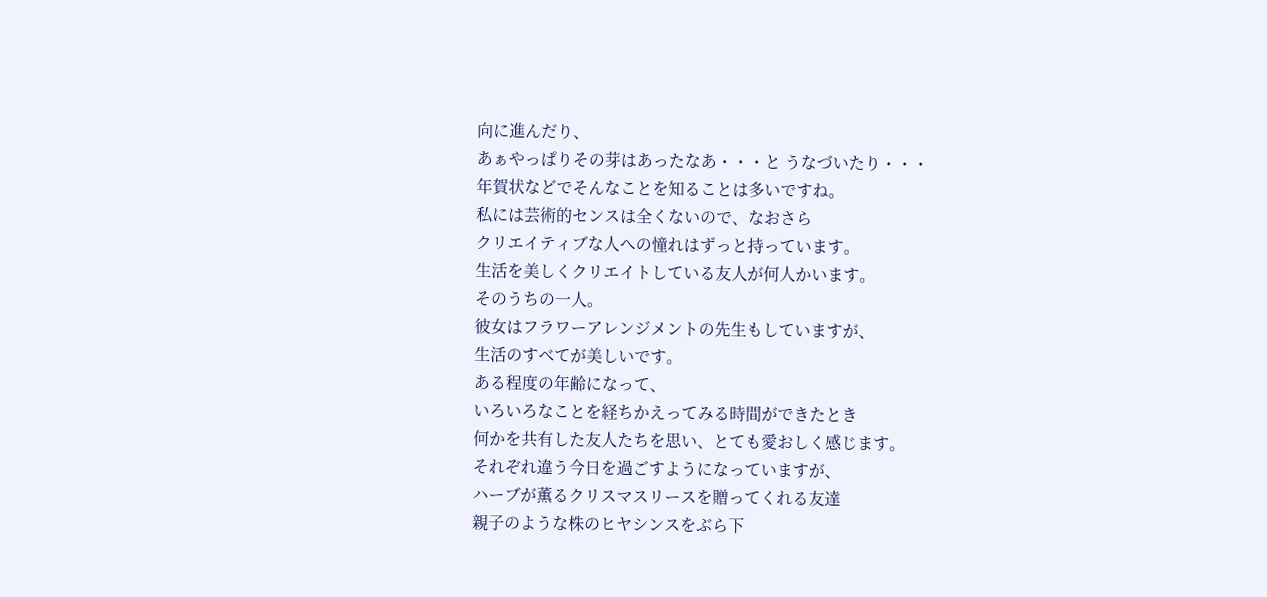向に進んだり、
あぁやっぱりその芽はあったなあ・・・と うなづいたり・・・
年賀状などでそんなことを知ることは多いですね。
私には芸術的センスは全くないので、なおさら
クリエイティブな人への憧れはずっと持っています。
生活を美しくクリエイトしている友人が何人かいます。
そのうちの一人。
彼女はフラワーアレンジメントの先生もしていますが、
生活のすべてが美しいです。
ある程度の年齢になって、
いろいろなことを経ちかえってみる時間ができたとき
何かを共有した友人たちを思い、とても愛おしく感じます。
それぞれ違う今日を過ごすようになっていますが、
ハーブが薫るクリスマスリースを贈ってくれる友達
親子のような株のヒヤシンスをぶら下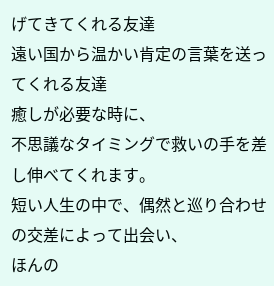げてきてくれる友達
遠い国から温かい肯定の言葉を送ってくれる友達
癒しが必要な時に、
不思議なタイミングで救いの手を差し伸べてくれます。
短い人生の中で、偶然と巡り合わせの交差によって出会い、
ほんの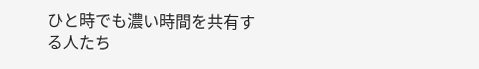ひと時でも濃い時間を共有する人たち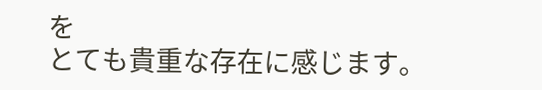を
とても貴重な存在に感じます。